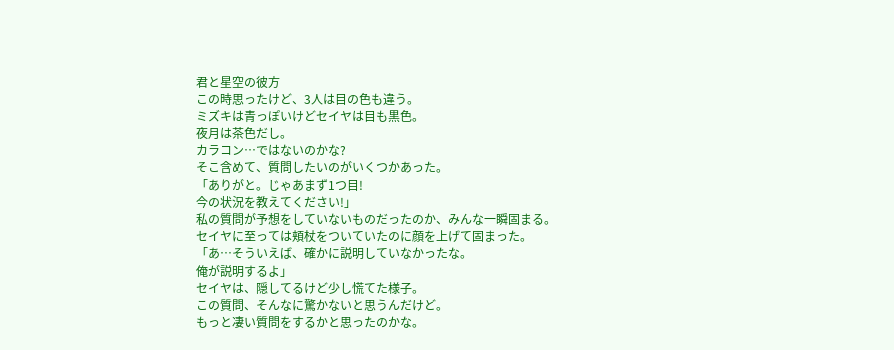君と星空の彼方
この時思ったけど、3人は目の色も違う。
ミズキは青っぽいけどセイヤは目も黒色。
夜月は茶色だし。
カラコン…ではないのかな?
そこ含めて、質問したいのがいくつかあった。
「ありがと。じゃあまず1つ目!
今の状況を教えてください!」
私の質問が予想をしていないものだったのか、みんな一瞬固まる。
セイヤに至っては頬杖をついていたのに顔を上げて固まった。
「あ…そういえば、確かに説明していなかったな。
俺が説明するよ」
セイヤは、隠してるけど少し慌てた様子。
この質問、そんなに驚かないと思うんだけど。
もっと凄い質問をするかと思ったのかな。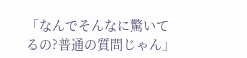「なんでそんなに驚いてるの?普通の質問じゃん」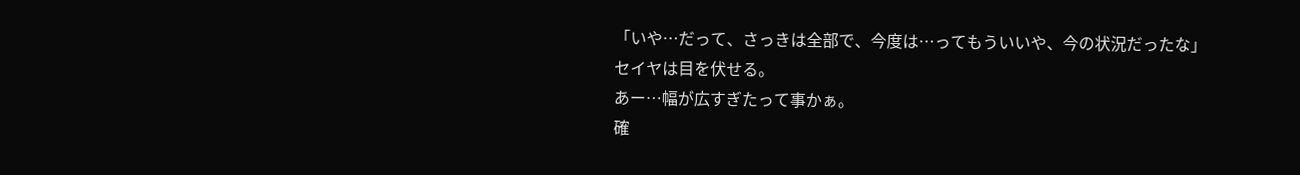「いや…だって、さっきは全部で、今度は…ってもういいや、今の状況だったな」
セイヤは目を伏せる。
あー…幅が広すぎたって事かぁ。
確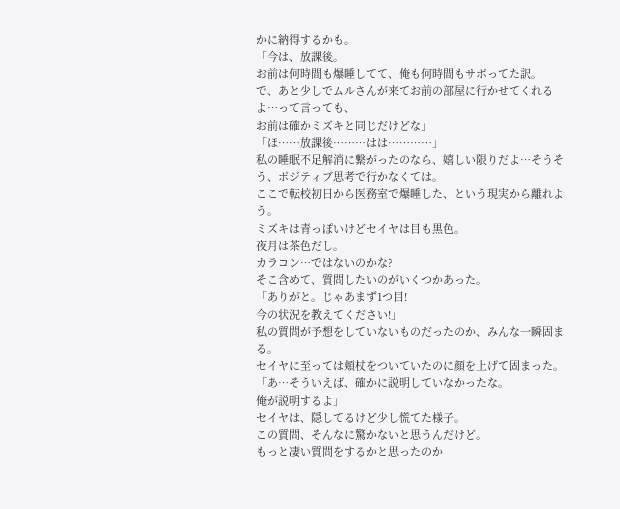かに納得するかも。
「今は、放課後。
お前は何時間も爆睡してて、俺も何時間もサボってた訳。
で、あと少しでムルさんが来てお前の部屋に行かせてくれるよ…って言っても、
お前は確かミズキと同じだけどな」
「ほ……放課後………はは…………」
私の睡眠不足解消に繋がったのなら、嬉しい限りだよ…そうそう、ポジティブ思考で行かなくては。
ここで転校初日から医務室で爆睡した、という現実から離れよう。
ミズキは青っぽいけどセイヤは目も黒色。
夜月は茶色だし。
カラコン…ではないのかな?
そこ含めて、質問したいのがいくつかあった。
「ありがと。じゃあまず1つ目!
今の状況を教えてください!」
私の質問が予想をしていないものだったのか、みんな一瞬固まる。
セイヤに至っては頬杖をついていたのに顔を上げて固まった。
「あ…そういえば、確かに説明していなかったな。
俺が説明するよ」
セイヤは、隠してるけど少し慌てた様子。
この質問、そんなに驚かないと思うんだけど。
もっと凄い質問をするかと思ったのか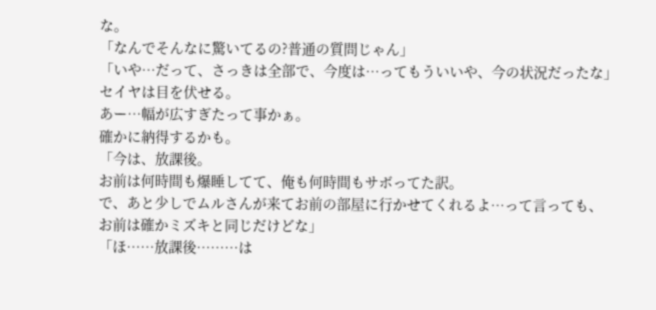な。
「なんでそんなに驚いてるの?普通の質問じゃん」
「いや…だって、さっきは全部で、今度は…ってもういいや、今の状況だったな」
セイヤは目を伏せる。
あー…幅が広すぎたって事かぁ。
確かに納得するかも。
「今は、放課後。
お前は何時間も爆睡してて、俺も何時間もサボってた訳。
で、あと少しでムルさんが来てお前の部屋に行かせてくれるよ…って言っても、
お前は確かミズキと同じだけどな」
「ほ……放課後………は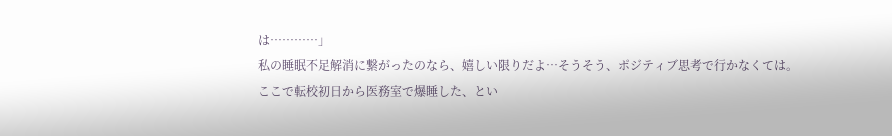は…………」
私の睡眠不足解消に繋がったのなら、嬉しい限りだよ…そうそう、ポジティブ思考で行かなくては。
ここで転校初日から医務室で爆睡した、とい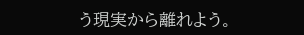う現実から離れよう。